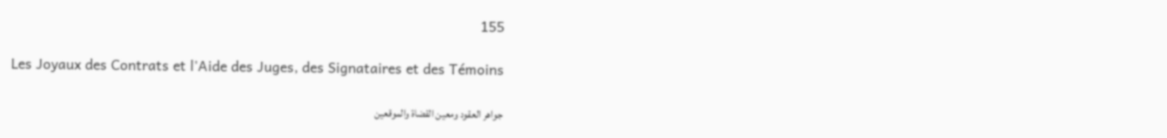155

Les Joyaux des Contrats et l'Aide des Juges, des Signataires et des Témoins

جواهر العقود ومعين القضاة والموقعين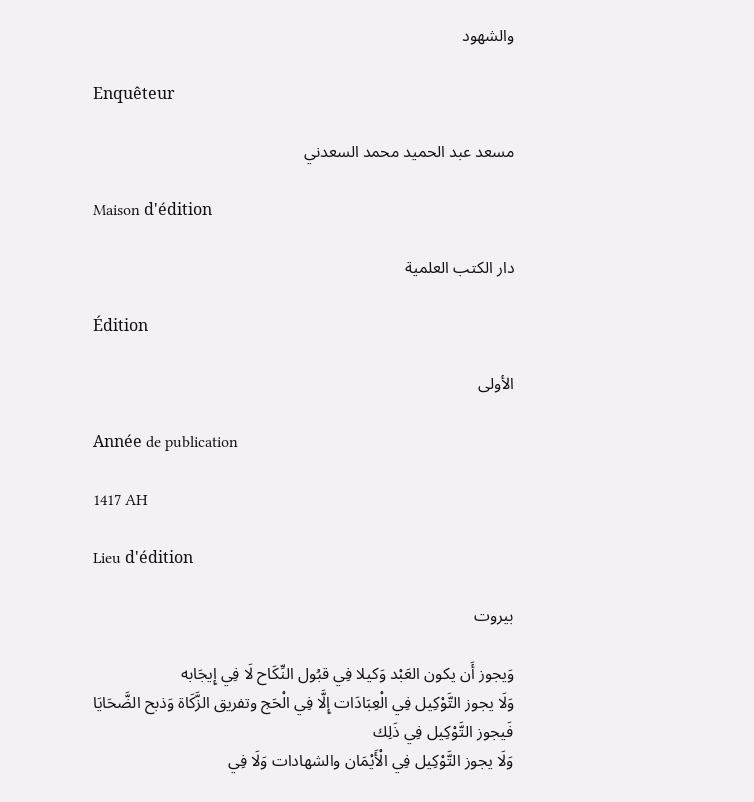والشهود

Enquêteur

مسعد عبد الحميد محمد السعدني

Maison d'édition

دار الكتب العلمية

Édition

الأولى

Année de publication

1417 AH

Lieu d'édition

بيروت

وَيجوز أَن يكون العَبْد وَكيلا فِي قبُول النِّكَاح لَا فِي إِيجَابه
وَلَا يجوز التَّوْكِيل فِي الْعِبَادَات إِلَّا فِي الْحَج وتفريق الزَّكَاة وَذبح الضَّحَايَا
فَيجوز التَّوْكِيل فِي ذَلِك
وَلَا يجوز التَّوْكِيل فِي الْأَيْمَان والشهادات وَلَا فِي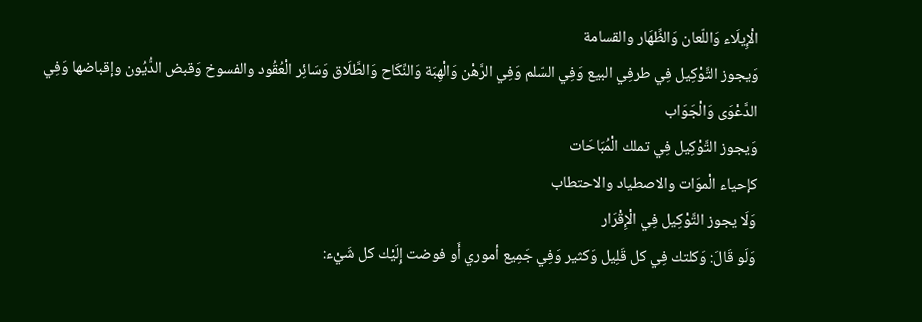الْإِيلَاء وَاللّعان وَالظِّهَار والقسامة
وَيجوز التَّوْكِيل فِي طرفِي البيع وَفِي السّلم وَفِي الرَّهْن وَالْهِبَة وَالنِّكَاح وَالطَّلَاق وَسَائِر الْعُقُود والفسوخ وَقبض الدُّيُون وإقباضها وَفِي الدَّعْوَى وَالْجَوَاب
وَيجوز التَّوْكِيل فِي تملك الْمُبَاحَات
كإحياء الْموَات والاصطياد والاحتطاب
وَلَا يجوز التَّوْكِيل فِي الْإِقْرَار
وَلَو قَالَ: وَكلتك فِي كل قَلِيل وَكثير وَفِي جَمِيع أموري أَو فوضت إِلَيْك كل شَيْء: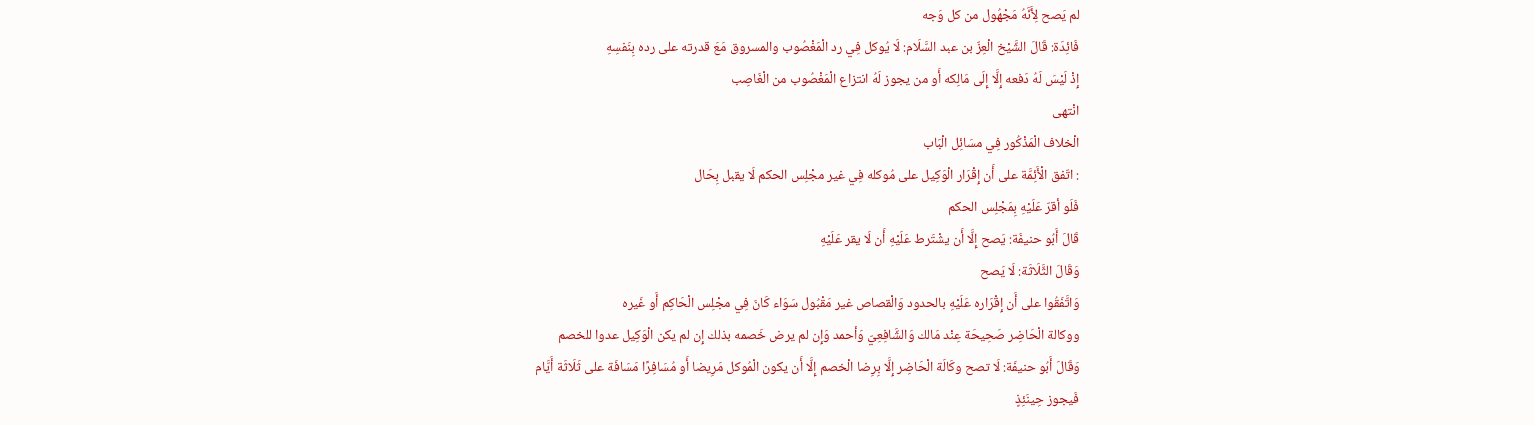لم يَصح لِأَنَّهُ مَجْهُول من كل وَجه
فَائِدَة: قَالَ الشَّيْخ الْعِزّ بن عبد السَّلَام: لَا يُوكل فِي رد الْمَغْصُوب والمسروق مَعَ قدرته على رده بِنَفسِهِ
إِذْ لَيْسَ لَهُ دَفعه إِلَّا إِلَى مَالِكه أَو من يجوز لَهُ انتزاع الْمَغْصُوب من الْغَاصِب
انْتهى
الْخلاف الْمَذْكُور فِي مسَائِل الْبَاب
: اتّفق الْأَئِمَّة على أَن إِقْرَار الْوَكِيل على مُوكله فِي غير مجْلِس الحكم لَا يقبل بِحَال
فَلَو أقرّ عَلَيْهِ بِمَجْلِس الحكم
قَالَ أَبُو حنيفَة: يَصح إِلَّا أَن يشْتَرط عَلَيْهِ أَن لَا يقر عَلَيْهِ
وَقَالَ الثَّلَاثَة: لَا يَصح
وَاتَّفَقُوا على أَن إِقْرَاره عَلَيْهِ بالحدود وَالْقصاص غير مَقْبُول سَوَاء كَانَ فِي مجْلِس الْحَاكِم أَو غَيره
ووكالة الْحَاضِر صَحِيحَة عِنْد مَالك وَالشَّافِعِيّ وَأحمد وَإِن لم يرض خَصمه بذلك إِن لم يكن الْوَكِيل عدوا للخصم
وَقَالَ أَبُو حنيفَة: لَا تصح وكَالَة الْحَاضِر إِلَّا بِرِضا الْخصم إِلَّا أَن يكون الْمُوكل مَرِيضا أَو مُسَافِرًا مَسَافَة على ثَلَاثَة أَيَّام
فَيجوز حِينَئِذٍ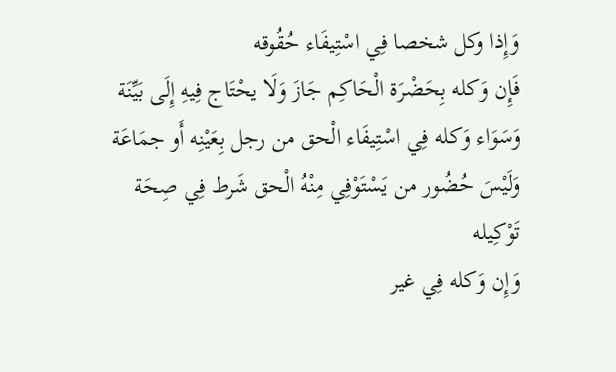وَإِذا وكل شخصا فِي اسْتِيفَاء حُقُوقه
فَإِن وَكله بِحَضْرَة الْحَاكِم جَازَ وَلَا يحْتَاج فِيهِ إِلَى بَيِّنَة
وَسَوَاء وَكله فِي اسْتِيفَاء الْحق من رجل بِعَيْنِه أَو جمَاعَة
وَلَيْسَ حُضُور من يَسْتَوْفِي مِنْهُ الْحق شَرط فِي صِحَة تَوْكِيله
وَإِن وَكله فِي غير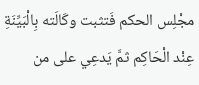مجْلِس الحكم فَتثبت وكَالَته بِالْبَيِّنَةِ عِنْد الْحَاكِم ثمَّ يَدعِي على من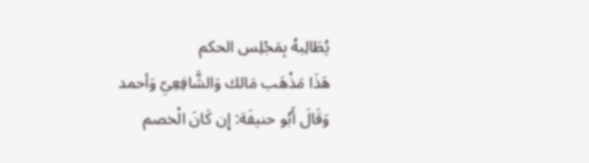يُطَالِبهُ بِمَجْلِس الحكم
هَذَا مَذْهَب مَالك وَالشَّافِعِيّ وَأحمد
وَقَالَ أَبُو حنيفَة: إِن كَانَ الْخصم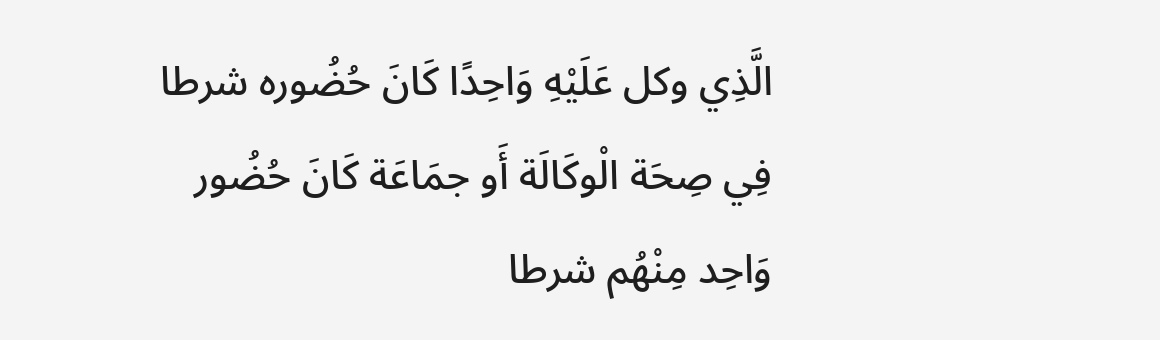الَّذِي وكل عَلَيْهِ وَاحِدًا كَانَ حُضُوره شرطا فِي صِحَة الْوكَالَة أَو جمَاعَة كَانَ حُضُور وَاحِد مِنْهُم شرطا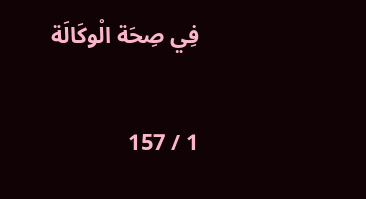فِي صِحَة الْوكَالَة

1 / 157